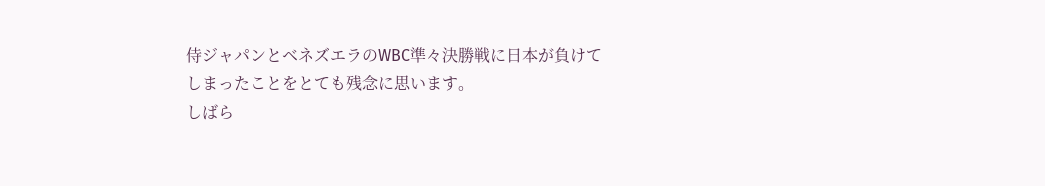侍ジャパンとベネズエラのWBC準々決勝戦に日本が負けてしまったことをとても残念に思います。
しばら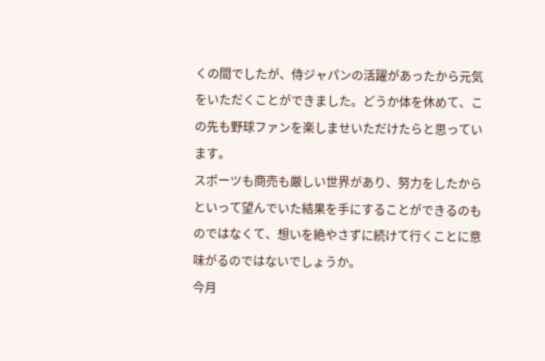くの間でしたが、侍ジャパンの活躍があったから元気をいただくことができました。どうか体を休めて、この先も野球ファンを楽しませいただけたらと思っています。
スポーツも商売も厳しい世界があり、努力をしたからといって望んでいた結果を手にすることができるのものではなくて、想いを絶やさずに続けて行くことに意味がるのではないでしょうか。
今月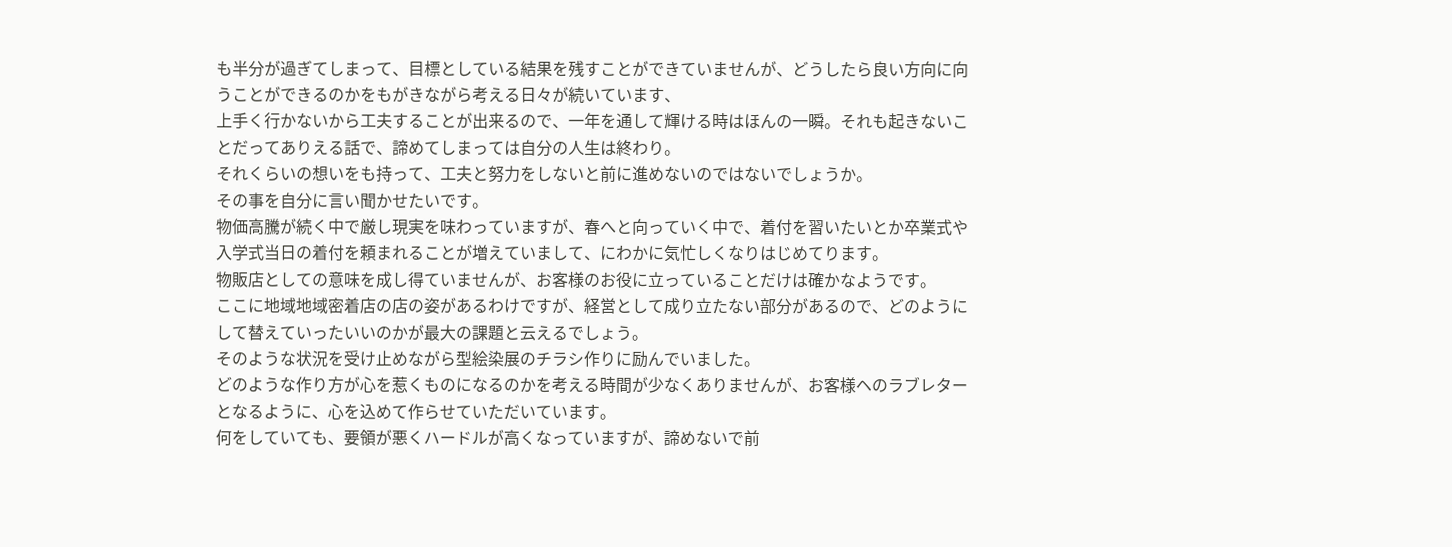も半分が過ぎてしまって、目標としている結果を残すことができていませんが、どうしたら良い方向に向うことができるのかをもがきながら考える日々が続いています、
上手く行かないから工夫することが出来るので、一年を通して輝ける時はほんの一瞬。それも起きないことだってありえる話で、諦めてしまっては自分の人生は終わり。
それくらいの想いをも持って、工夫と努力をしないと前に進めないのではないでしょうか。
その事を自分に言い聞かせたいです。
物価高騰が続く中で厳し現実を味わっていますが、春へと向っていく中で、着付を習いたいとか卒業式や入学式当日の着付を頼まれることが増えていまして、にわかに気忙しくなりはじめてります。
物販店としての意味を成し得ていませんが、お客様のお役に立っていることだけは確かなようです。
ここに地域地域密着店の店の姿があるわけですが、経営として成り立たない部分があるので、どのようにして替えていったいいのかが最大の課題と云えるでしょう。
そのような状況を受け止めながら型絵染展のチラシ作りに励んでいました。
どのような作り方が心を惹くものになるのかを考える時間が少なくありませんが、お客様ヘのラブレターとなるように、心を込めて作らせていただいています。
何をしていても、要領が悪くハードルが高くなっていますが、諦めないで前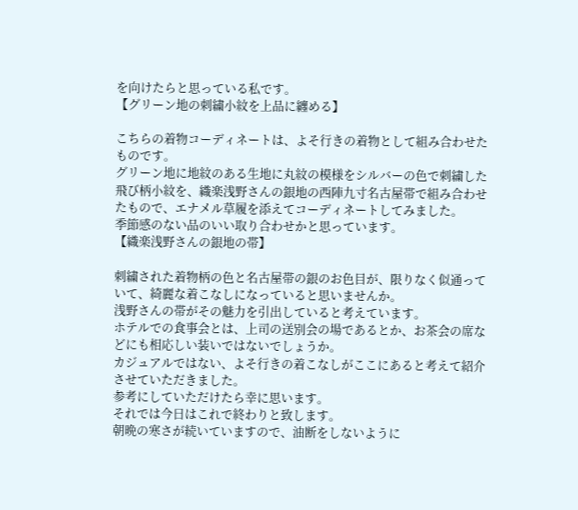を向けたらと思っている私です。
【グリーン地の刺繍小紋を上品に纏める】

こちらの着物コーディネートは、よそ行きの着物として組み合わせたものです。
グリーン地に地紋のある生地に丸紋の模様をシルバーの色で刺繍した飛び柄小紋を、織楽浅野さんの銀地の西陣九寸名古屋帯で組み合わせたもので、エナメル草履を添えてコーディネートしてみました。
季節感のない品のいい取り合わせかと思っています。
【織楽浅野さんの銀地の帯】

刺繍された着物柄の色と名古屋帯の銀のお色目が、限りなく似通っていて、綺麗な着こなしになっていると思いませんか。
浅野さんの帯がその魅力を引出していると考えています。
ホテルでの食事会とは、上司の送別会の場であるとか、お茶会の席などにも相応しい装いではないでしょうか。
カジュアルではない、よそ行きの着こなしがここにあると考えて紹介させていただきました。
参考にしていただけたら幸に思います。
それでは今日はこれで終わりと致します。
朝晩の寒さが続いていますので、油断をしないように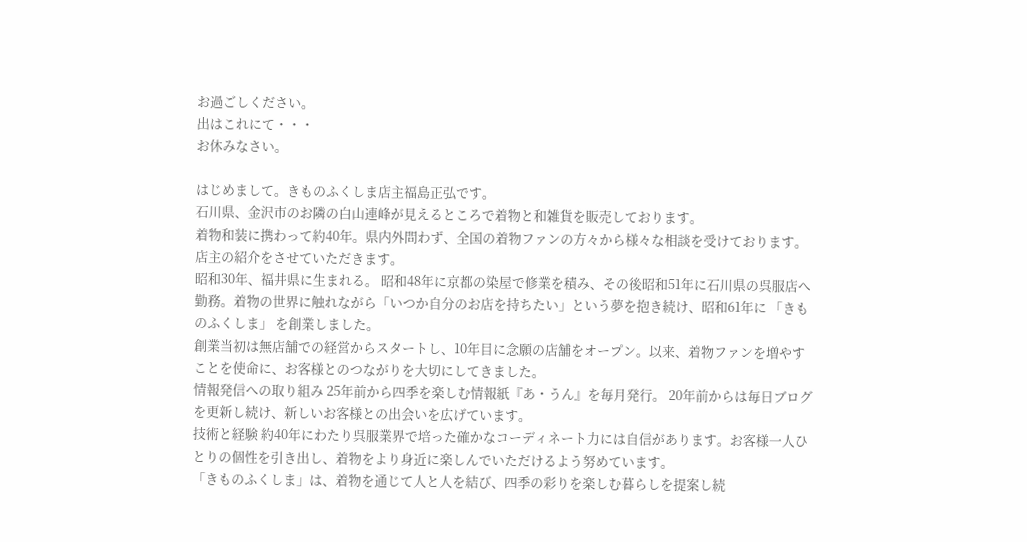お過ごしください。
出はこれにて・・・
お休みなさい。

はじめまして。きものふくしま店主福島正弘です。
石川県、金沢市のお隣の白山連峰が見えるところで着物と和雑貨を販売しております。
着物和装に携わって約40年。県内外問わず、全国の着物ファンの方々から様々な相談を受けております。
店主の紹介をさせていただきます。
昭和30年、福井県に生まれる。 昭和48年に京都の染屋で修業を積み、その後昭和51年に石川県の呉服店へ勤務。着物の世界に触れながら「いつか自分のお店を持ちたい」という夢を抱き続け、昭和61年に 「きものふくしま」 を創業しました。
創業当初は無店舗での経営からスタートし、10年目に念願の店舗をオープン。以来、着物ファンを増やすことを使命に、お客様とのつながりを大切にしてきました。
情報発信への取り組み 25年前から四季を楽しむ情報紙『あ・うん』を毎月発行。 20年前からは毎日ブログを更新し続け、新しいお客様との出会いを広げています。
技術と経験 約40年にわたり呉服業界で培った確かなコーディネート力には自信があります。お客様一人ひとりの個性を引き出し、着物をより身近に楽しんでいただけるよう努めています。
「きものふくしま」は、着物を通じて人と人を結び、四季の彩りを楽しむ暮らしを提案し続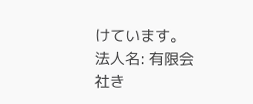けています。
法人名: 有限会社き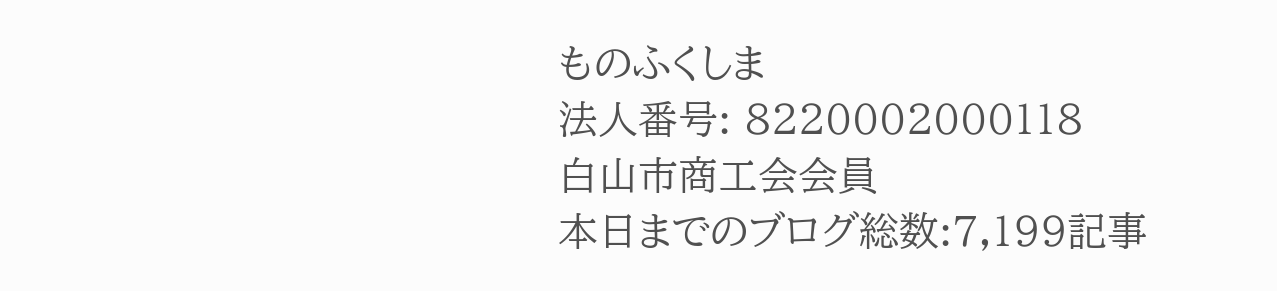ものふくしま
法人番号: 8220002000118
白山市商工会会員
本日までのブログ総数:7,199記事